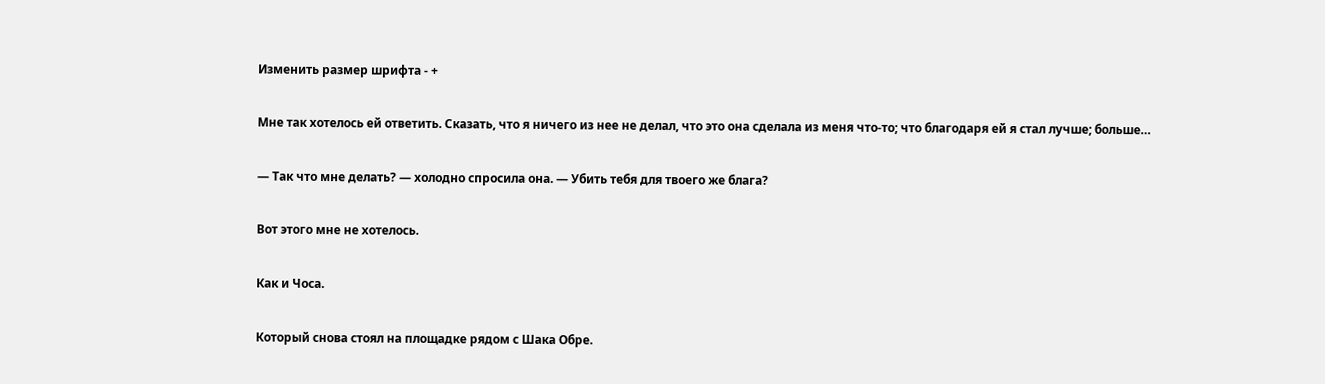Изменить размер шрифта - +

Мне так хотелось ей ответить. Сказать, что я ничего из нее не делал, что это она сделала из меня что-то; что благодаря ей я стал лучше; больше…

— Так что мне делать? — холодно спросила она. — Убить тебя для твоего же блага?

Вот этого мне не хотелось.

Как и Чоса.

Который снова стоял на площадке рядом с Шака Обре.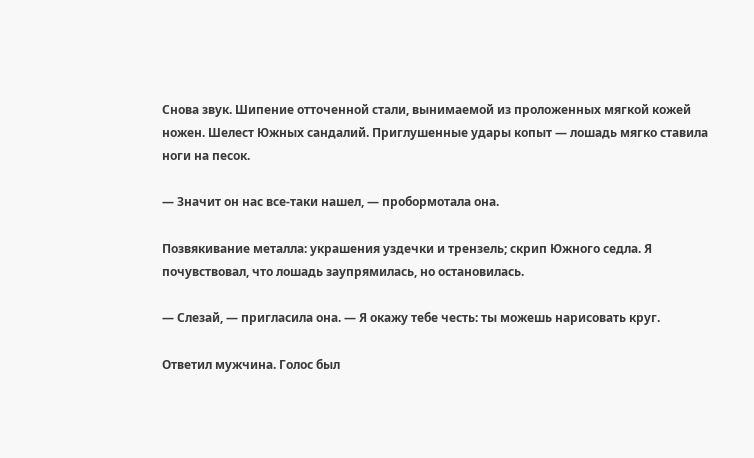Снова звук. Шипение отточенной стали, вынимаемой из проложенных мягкой кожей ножен. Шелест Южных сандалий. Приглушенные удары копыт — лошадь мягко ставила ноги на песок.

— Значит он нас все-таки нашел, — пробормотала она.

Позвякивание металла: украшения уздечки и трензель; скрип Южного седла. Я почувствовал, что лошадь заупрямилась, но остановилась.

— Слезай, — пригласила она. — Я окажу тебе честь: ты можешь нарисовать круг.

Ответил мужчина. Голос был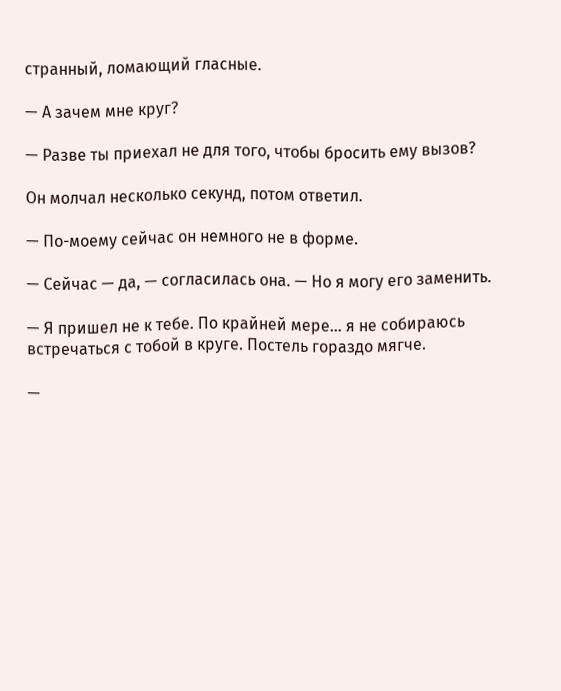странный, ломающий гласные.

— А зачем мне круг?

— Разве ты приехал не для того, чтобы бросить ему вызов?

Он молчал несколько секунд, потом ответил.

— По-моему сейчас он немного не в форме.

— Сейчас — да, — согласилась она. — Но я могу его заменить.

— Я пришел не к тебе. По крайней мере… я не собираюсь встречаться с тобой в круге. Постель гораздо мягче.

—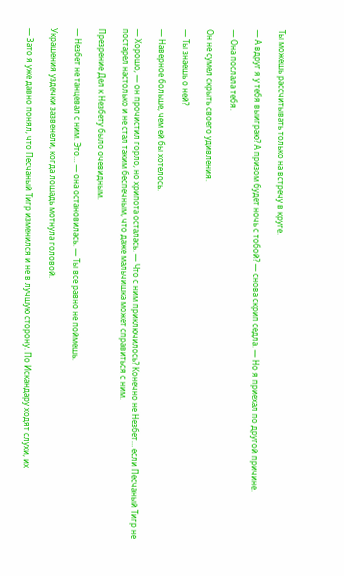Ты можешь рассчитывать только на встречу в круге.

— А вдруг я у тебя выиграю? А призом будет ночь с тобой? — снова скрип седла. — Но я приехал по другой причине.

— Она послала тебя.

Он не сумел скрыть своего удивления.

— Ты знаешь о ней?

— Наверное больше, чем ей бы хотелось.

— Хорошо, — он прочистил горло, но хрипота осталась. — Что с ним приключилось? Конечно не Незбет… если Песчаный Тигр не постарел настолько и не стал таким беспечным, что даже мальчишка может справиться с ним.

Презрение Дел к Незбету было очевидным.

— Незбет не танцевал с ним. Это… — она остановилась. — Ты все равно не поймешь.

Украшения уздечки зазвенели, когда лошадь мотнула головой.

— Зато я уже давно понял, что Песчаный Тигр изменился и не в лучшую сторону. По Искандару ходят слухи, их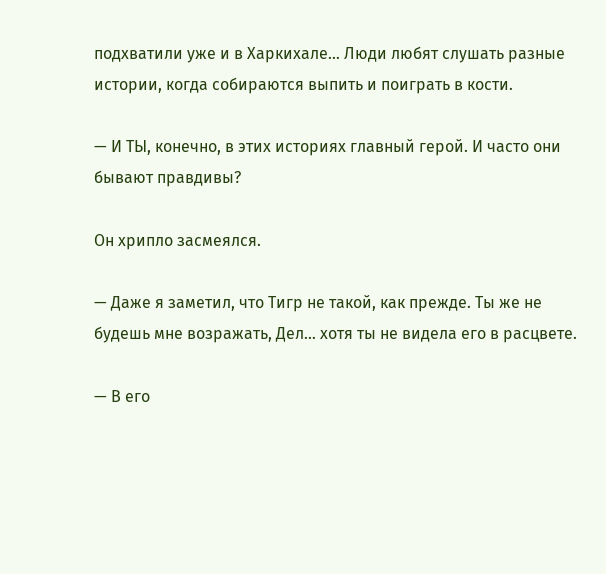подхватили уже и в Харкихале… Люди любят слушать разные истории, когда собираются выпить и поиграть в кости.

— И ТЫ, конечно, в этих историях главный герой. И часто они бывают правдивы?

Он хрипло засмеялся.

— Даже я заметил, что Тигр не такой, как прежде. Ты же не будешь мне возражать, Дел… хотя ты не видела его в расцвете.

— В его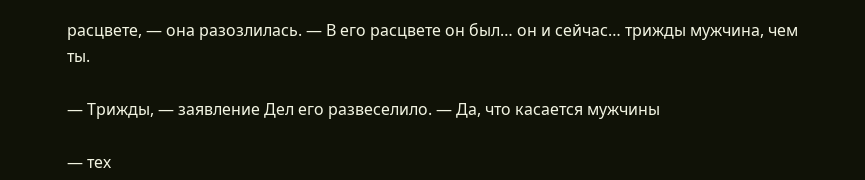расцвете, — она разозлилась. — В его расцвете он был… он и сейчас… трижды мужчина, чем ты.

— Трижды, — заявление Дел его развеселило. — Да, что касается мужчины

— тех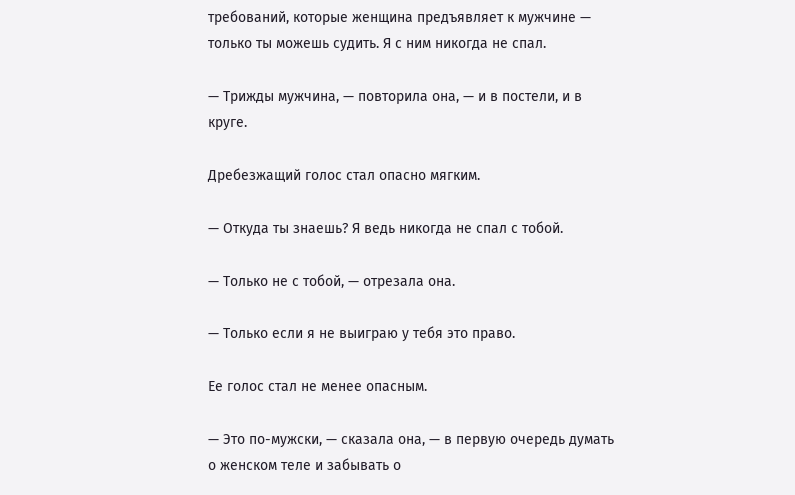требований, которые женщина предъявляет к мужчине — только ты можешь судить. Я с ним никогда не спал.

— Трижды мужчина, — повторила она, — и в постели, и в круге.

Дребезжащий голос стал опасно мягким.

— Откуда ты знаешь? Я ведь никогда не спал с тобой.

— Только не с тобой, — отрезала она.

— Только если я не выиграю у тебя это право.

Ее голос стал не менее опасным.

— Это по-мужски, — сказала она, — в первую очередь думать о женском теле и забывать о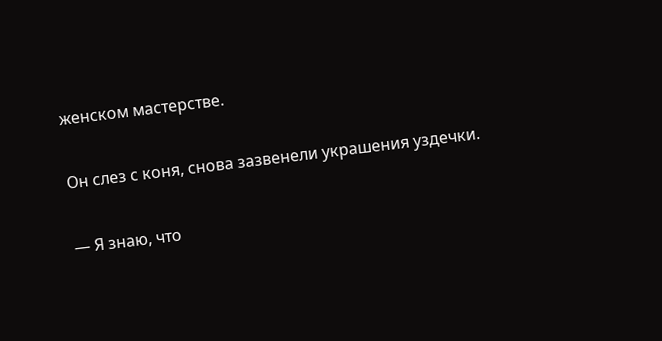женском мастерстве.

Он слез с коня, снова зазвенели украшения уздечки.

— Я знаю, что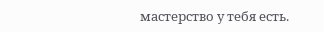мастерство у тебя есть.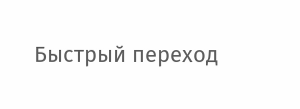Быстрый переход